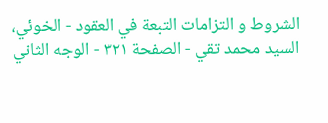الشروط و التزامات التبعة في العقود - الخوئي، السيد محمد تقي - الصفحة ٣٢١ - الوجه الثاني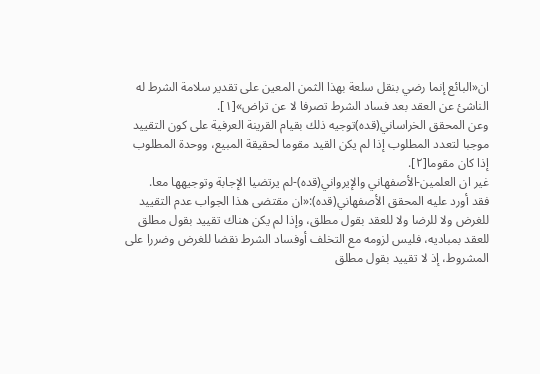ان«البائع إنما رضي بنقل سلعة بهذا الثمن المعين على تقدير سلامة الشرط له
الناشئ عن العقد بعد فساد الشرط تصرفا لا عن تراض»[١].
وعن المحقق الخراساني(قده)توجيه ذلك بقيام القرينة العرفية على كون التقييد
موجبا لتعدد المطلوب إذا لم يكن القيد مقوما لحقيقة المبيع، ووحدة المطلوب
إذا كان مقوما[٢].
غير ان العلمين-الأصفهاني والإيرواني(قده)-لم يرتضيا الإجابة وتوجيهها معا.
فقد أورد عليه المحقق الأصفهاني(قده):«ان مقتضى هذا الجواب عدم التقييد
للغرض ولا للرضا ولا للعقد بقول مطلق، وإذا لم يكن هناك تقييد بقول مطلق
للعقد بمباديه، فليس لزومه مع التخلف أوفساد الشرط نقضا للغرض وضررا على
المشروط، إذ لا تقييد بقول مطلق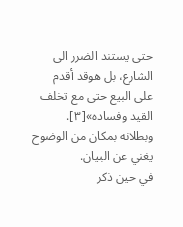حتى يستند الضرر الى الشارع، بل هوقد أقدم
على البيع حتى مع تخلف القيد وفساده»[٣].
وبطلانه بمكان من الوضوح يغني عن البيان.
في حين ذكر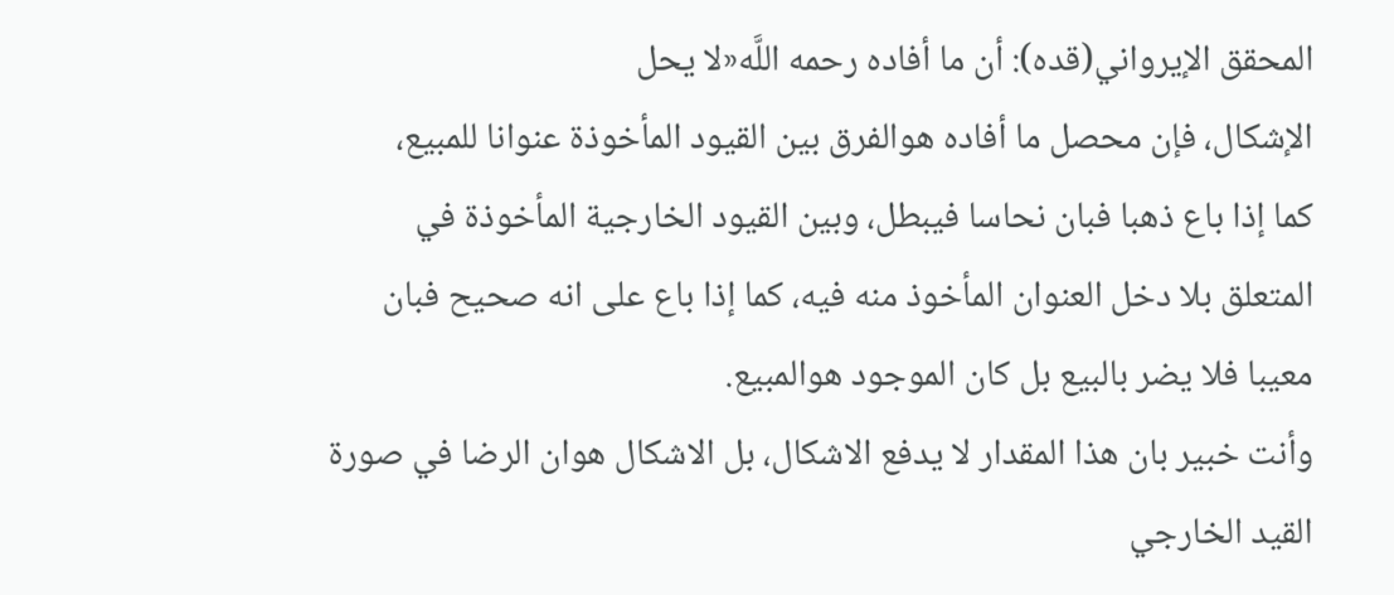المحقق الإيرواني(قده): أن ما أفاده رحمه اللَّه«لا يحل
الإشكال، فإن محصل ما أفاده هوالفرق بين القيود المأخوذة عنوانا للمبيع،
كما إذا باع ذهبا فبان نحاسا فيبطل، وبين القيود الخارجية المأخوذة في
المتعلق بلا دخل العنوان المأخوذ منه فيه، كما إذا باع على انه صحيح فبان
معيبا فلا يضر بالبيع بل كان الموجود هوالمبيع.
وأنت خبير بان هذا المقدار لا يدفع الاشكال، بل الاشكال هوان الرضا في صورة
القيد الخارجي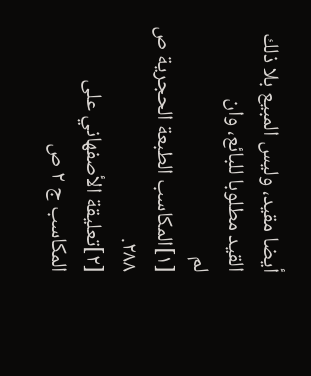أيضا مقيد، وليس المبيع بلا ذلك القيد مطلوبا للبائع، وان
لم
[١]المكاسب الطبعة الحجرية ص ٢٨٨.
[٢]تعليقة الأصفهاني على المكاسب ج ٢ ص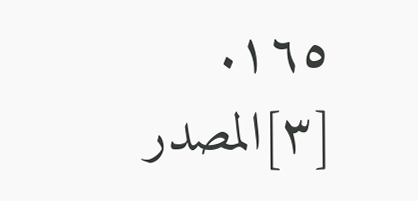١٦٥.
[٣]المصدر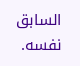السابق نفسه.